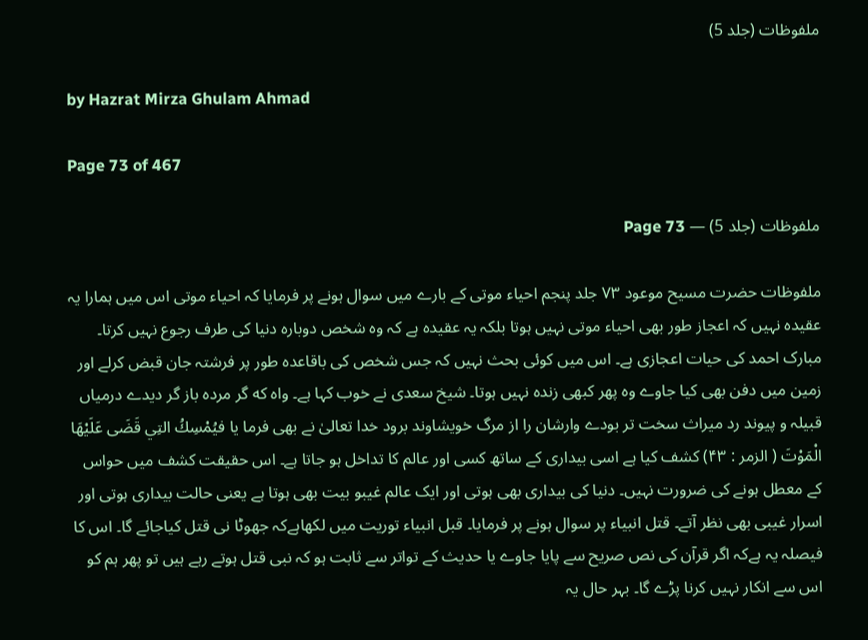ملفوظات (جلد 5)

by Hazrat Mirza Ghulam Ahmad

Page 73 of 467

ملفوظات (جلد 5) — Page 73

ملفوظات حضرت مسیح موعود ۷۳ جلد پنجم احیاء موتی کے بارے میں سوال ہونے پر فرمایا کہ احیاء موتی اس میں ہمارا یہ عقیدہ نہیں کہ اعجاز طور بھی احیاء موتی نہیں ہوتا بلکہ یہ عقیدہ ہے کہ وہ شخص دوبارہ دنیا کی طرف رجوع نہیں کرتا۔ مبارک احمد کی حیات اعجازی ہے۔ اس میں کوئی بحث نہیں کہ جس شخص کی باقاعدہ طور پر فرشتہ جان قبض کرلے اور زمین میں دفن بھی کیا جاوے وہ پھر کبھی زندہ نہیں ہوتا۔ شیخ سعدی نے خوب کہا ہے۔ واه که گر مرده باز گر دیدے درمیاں قبیلہ و پیوند رد میراث سخت تر بودے وارشان را از مرگ خویشاوند برود خدا تعالیٰ نے بھی فرما یا فيُمْسِكُ التِي قَضَى عَلَيْهَا الْمَوْتَ ( الزمر : ۴۳) کشف کیا ہے اسی بیداری کے ساتھ کسی اور عالم کا تداخل ہو جاتا ہے۔ اس حقیقت کشف میں حواس کے معطل ہونے کی ضرورت نہیں۔ دنیا کی بیداری بھی ہوتی اور ایک عالم غیبو بیت بھی ہوتا ہے یعنی حالت بیداری ہوتی اور اسرار غیبی بھی نظر آتے۔ قتل انبیاء پر سوال ہونے پر فرمایا۔ قبل انبیاء توریت میں لکھاہےکہ جھوٹا نی قتل کیاجائے گا۔ اس کا فیصلہ یہ ہےکہ اگر قرآن کی نص صریح سے پایا جاوے یا حدیث کے تواتر سے ثابت ہو کہ نبی قتل ہوتے رہے ہیں تو پھر ہم کو اس سے انکار نہیں کرنا پڑے گا۔ بہر حال یہ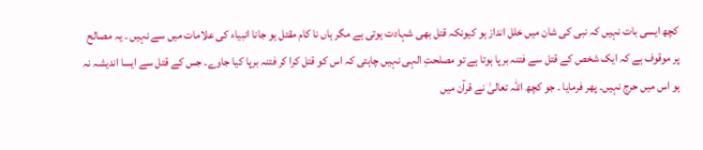کچھ ایسی بات نہیں کہ نبی کی شان میں خلل انداز ہو کیونکہ قتل بھی شہادت ہوتی ہے مگر ہاں نا کام مقتل ہو جانا انبیاء کی علامات میں سے نہیں ۔ یہ مصالح پر موقوف ہے کہ ایک شخص کے قتل سے فتنہ برپا ہوتا ہے تو مصلحتِ الہی نہیں چاہتی کہ اس کو قتل کرا کر فتنہ برپا کیا جاوے۔ جس کے قتل سے ایسا اندیشہ نہ ہو اس میں حرج نہیں۔ پھر فرمایا ۔ جو کچھ اللہ تعالیٰ نے قرآن میں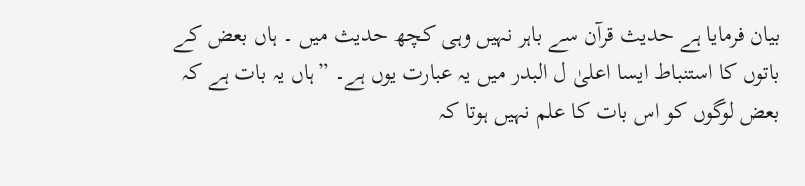بیان فرمایا ہے حدیث قرآن سے باہر نہیں وہی کچھ حدیث میں ۔ ہاں بعض کے باتوں کا استنباط ایسا اعلیٰ ل البدر میں یہ عبارت یوں ہے۔ ”ہاں یہ بات ہے کہ بعض لوگوں کو اس بات کا علم نہیں ہوتا کہ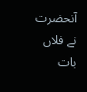آنحضرت نے فلاں بات